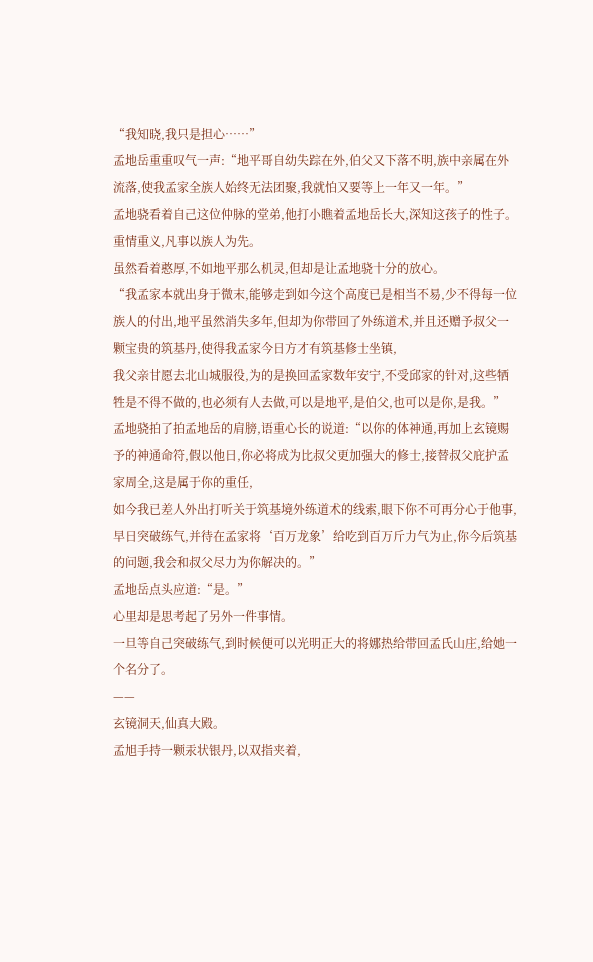“我知晓,我只是担心……”
孟地岳重重叹气一声:“地平哥自幼失踪在外,伯父又下落不明,族中亲属在外流落,使我孟家全族人始终无法团聚,我就怕又要等上一年又一年。”
孟地骁看着自己这位仲脉的堂弟,他打小瞧着孟地岳长大,深知这孩子的性子。
重情重义,凡事以族人为先。
虽然看着憨厚,不如地平那么机灵,但却是让孟地骁十分的放心。
“我孟家本就出身于微末,能够走到如今这个高度已是相当不易,少不得每一位族人的付出,地平虽然消失多年,但却为你带回了外练道术,并且还赠予叔父一颗宝贵的筑基丹,使得我孟家今日方才有筑基修士坐镇,
我父亲甘愿去北山城服役,为的是换回孟家数年安宁,不受邱家的针对,这些牺牲是不得不做的,也必须有人去做,可以是地平,是伯父,也可以是你,是我。”
孟地骁拍了拍孟地岳的肩膀,语重心长的说道:“以你的体神通,再加上玄镜赐予的神通命符,假以他日,你必将成为比叔父更加强大的修士,接替叔父庇护孟家周全,这是属于你的重任,
如今我已差人外出打听关于筑基境外练道术的线索,眼下你不可再分心于他事,早日突破练气,并待在孟家将‘百万龙象’给吃到百万斤力气为止,你今后筑基的问题,我会和叔父尽力为你解决的。”
孟地岳点头应道:“是。”
心里却是思考起了另外一件事情。
一旦等自己突破练气,到时候便可以光明正大的将娜热给带回孟氏山庄,给她一个名分了。
——
玄镜洞天,仙真大殿。
孟旭手持一颗汞状银丹,以双指夹着,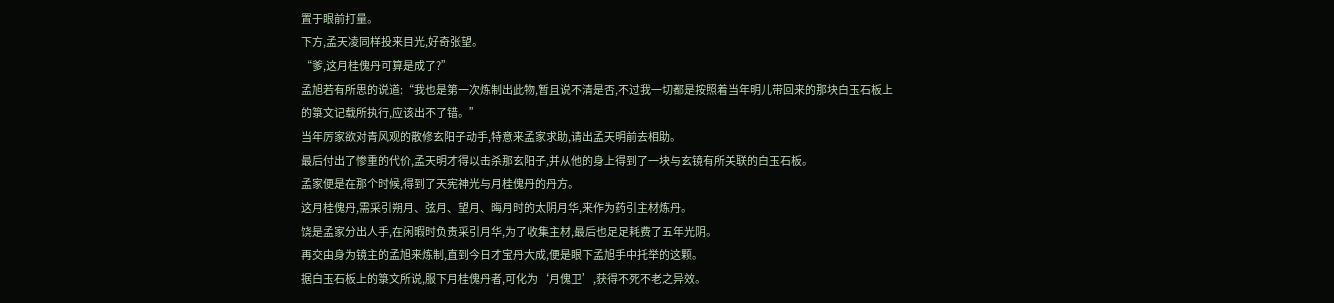置于眼前打量。
下方,孟天凌同样投来目光,好奇张望。
“爹,这月桂傀丹可算是成了?”
孟旭若有所思的说道:“我也是第一次炼制出此物,暂且说不清是否,不过我一切都是按照着当年明儿带回来的那块白玉石板上的箓文记载所执行,应该出不了错。”
当年厉家欲对青风观的散修玄阳子动手,特意来孟家求助,请出孟天明前去相助。
最后付出了惨重的代价,孟天明才得以击杀那玄阳子,并从他的身上得到了一块与玄镜有所关联的白玉石板。
孟家便是在那个时候,得到了天宪神光与月桂傀丹的丹方。
这月桂傀丹,需采引朔月、弦月、望月、晦月时的太阴月华,来作为药引主材炼丹。
饶是孟家分出人手,在闲暇时负责采引月华,为了收集主材,最后也足足耗费了五年光阴。
再交由身为镜主的孟旭来炼制,直到今日才宝丹大成,便是眼下孟旭手中托举的这颗。
据白玉石板上的箓文所说,服下月桂傀丹者,可化为‘月傀卫’,获得不死不老之异效。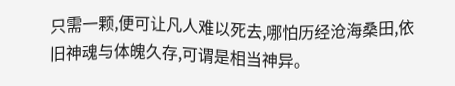只需一颗,便可让凡人难以死去,哪怕历经沧海桑田,依旧神魂与体魄久存,可谓是相当神异。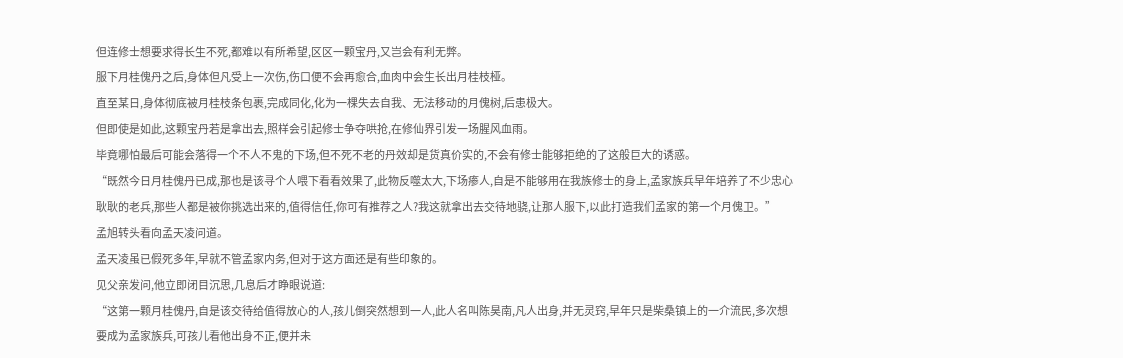但连修士想要求得长生不死,都难以有所希望,区区一颗宝丹,又岂会有利无弊。
服下月桂傀丹之后,身体但凡受上一次伤,伤口便不会再愈合,血肉中会生长出月桂枝桠。
直至某日,身体彻底被月桂枝条包裹,完成同化,化为一棵失去自我、无法移动的月傀树,后患极大。
但即使是如此,这颗宝丹若是拿出去,照样会引起修士争夺哄抢,在修仙界引发一场腥风血雨。
毕竟哪怕最后可能会落得一个不人不鬼的下场,但不死不老的丹效却是货真价实的,不会有修士能够拒绝的了这般巨大的诱惑。
“既然今日月桂傀丹已成,那也是该寻个人喂下看看效果了,此物反噬太大,下场瘆人,自是不能够用在我族修士的身上,孟家族兵早年培养了不少忠心耿耿的老兵,那些人都是被你挑选出来的,值得信任,你可有推荐之人?我这就拿出去交待地骁,让那人服下,以此打造我们孟家的第一个月傀卫。”
孟旭转头看向孟天凌问道。
孟天凌虽已假死多年,早就不管孟家内务,但对于这方面还是有些印象的。
见父亲发问,他立即闭目沉思,几息后才睁眼说道:
“这第一颗月桂傀丹,自是该交待给值得放心的人,孩儿倒突然想到一人,此人名叫陈昊南,凡人出身,并无灵窍,早年只是柴桑镇上的一介流民,多次想要成为孟家族兵,可孩儿看他出身不正,便并未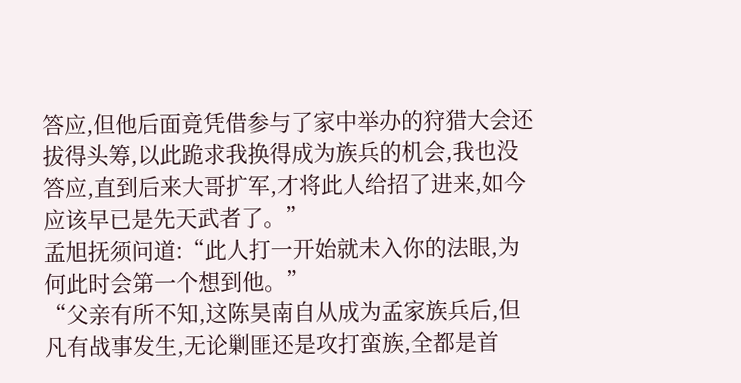答应,但他后面竟凭借参与了家中举办的狩猎大会还拔得头筹,以此跪求我换得成为族兵的机会,我也没答应,直到后来大哥扩军,才将此人给招了进来,如今应该早已是先天武者了。”
孟旭抚须问道:“此人打一开始就未入你的法眼,为何此时会第一个想到他。”
“父亲有所不知,这陈昊南自从成为孟家族兵后,但凡有战事发生,无论剿匪还是攻打蛮族,全都是首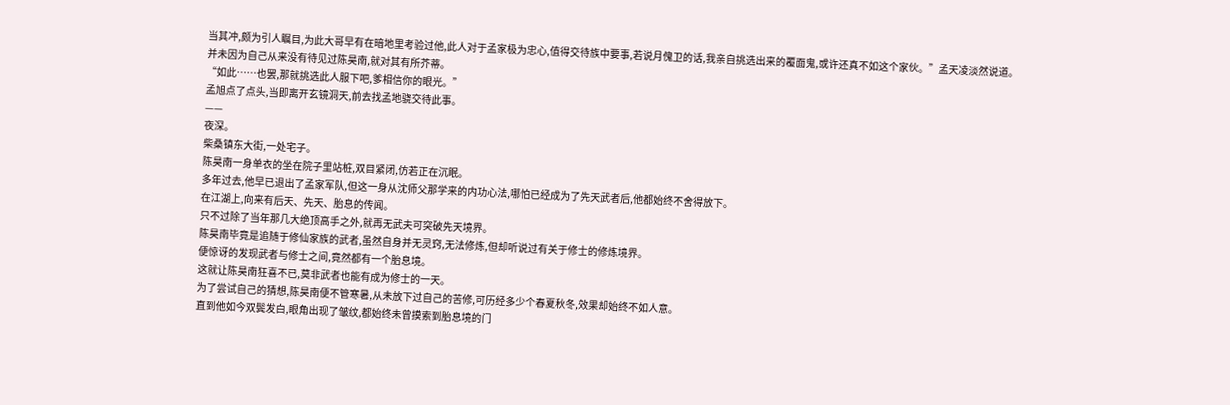当其冲,颇为引人瞩目,为此大哥早有在暗地里考验过他,此人对于孟家极为忠心,值得交待族中要事,若说月傀卫的话,我亲自挑选出来的覆面鬼,或许还真不如这个家伙。”孟天凌淡然说道。
并未因为自己从来没有待见过陈昊南,就对其有所芥蒂。
“如此……也罢,那就挑选此人服下吧,爹相信你的眼光。”
孟旭点了点头,当即离开玄镜洞天,前去找孟地骁交待此事。
——
夜深。
柴桑镇东大街,一处宅子。
陈昊南一身单衣的坐在院子里站桩,双目紧闭,仿若正在沉眠。
多年过去,他早已退出了孟家军队,但这一身从沈师父那学来的内功心法,哪怕已经成为了先天武者后,他都始终不舍得放下。
在江湖上,向来有后天、先天、胎息的传闻。
只不过除了当年那几大绝顶高手之外,就再无武夫可突破先天境界。
陈昊南毕竟是追随于修仙家族的武者,虽然自身并无灵窍,无法修炼,但却听说过有关于修士的修炼境界。
便惊讶的发现武者与修士之间,竟然都有一个胎息境。
这就让陈昊南狂喜不已,莫非武者也能有成为修士的一天。
为了尝试自己的猜想,陈昊南便不管寒暑,从未放下过自己的苦修,可历经多少个春夏秋冬,效果却始终不如人意。
直到他如今双鬓发白,眼角出现了皱纹,都始终未曾摸索到胎息境的门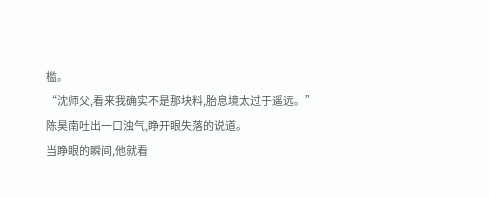槛。
“沈师父,看来我确实不是那块料,胎息境太过于遥远。”
陈昊南吐出一口浊气,睁开眼失落的说道。
当睁眼的瞬间,他就看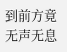到前方竟无声无息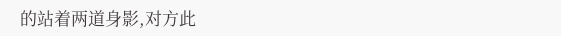的站着两道身影,对方此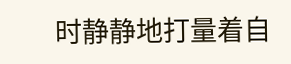时静静地打量着自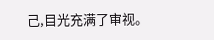己,目光充满了审视。